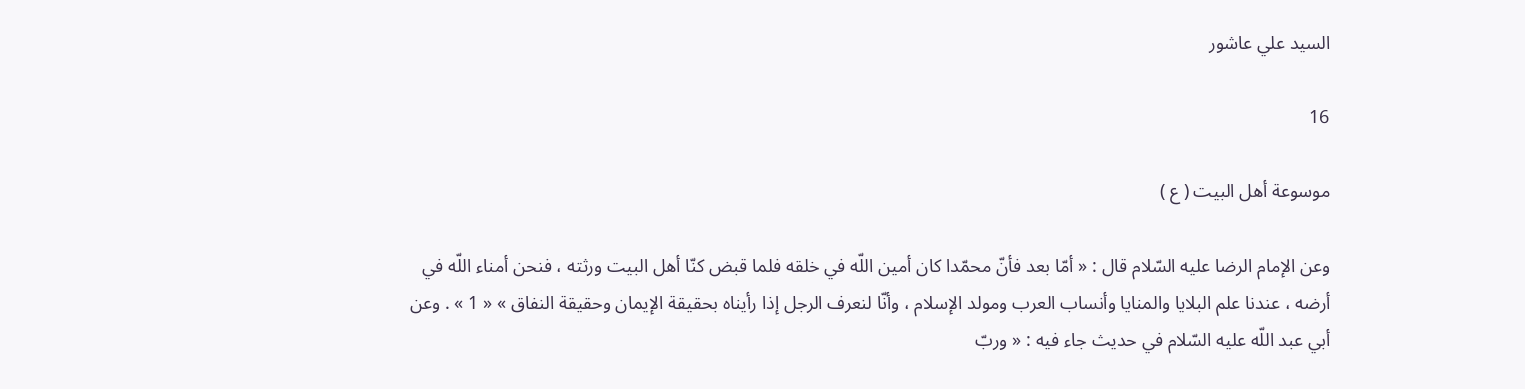السيد علي عاشور

16

موسوعة أهل البيت ( ع )

وعن الإمام الرضا عليه السّلام قال : « أمّا بعد فأنّ محمّدا كان أمين اللّه في خلقه فلما قبض كنّا أهل البيت ورثته ، فنحن أمناء اللّه في أرضه ، عندنا علم البلايا والمنايا وأنساب العرب ومولد الإسلام ، وأنّا لنعرف الرجل إذا رأيناه بحقيقة الإيمان وحقيقة النفاق » « 1 » . وعن أبي عبد اللّه عليه السّلام في حديث جاء فيه : « وربّ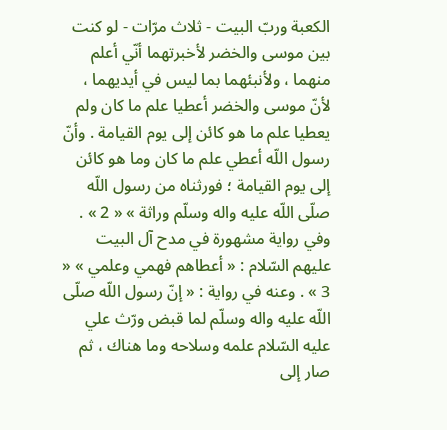الكعبة وربّ البيت - ثلاث مرّات - لو كنت بين موسى والخضر لأخبرتهما أنّي أعلم منهما ، ولأنبئهما بما ليس في أيديهما ، لأنّ موسى والخضر أعطيا علم ما كان ولم يعطيا علم ما هو كائن إلى يوم القيامة . وأنّ رسول اللّه أعطي علم ما كان وما هو كائن إلى يوم القيامة ؛ فورثناه من رسول اللّه صلّى اللّه عليه واله وسلّم وراثة » « 2 » . وفي رواية مشهورة في مدح آل البيت عليهم السّلام : « أعطاهم فهمي وعلمي » « 3 » . وعنه في رواية : « إنّ رسول اللّه صلّى اللّه عليه واله وسلّم لما قبض ورّث علي عليه السّلام علمه وسلاحه وما هناك ، ثم صار إلى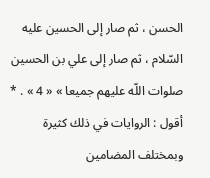الحسن ، ثم صار إلى الحسين عليه السّلام ، ثم صار إلى علي بن الحسين صلوات اللّه عليهم جميعا » « 4 » . * أقول : الروايات في ذلك كثيرة وبمختلف المضامين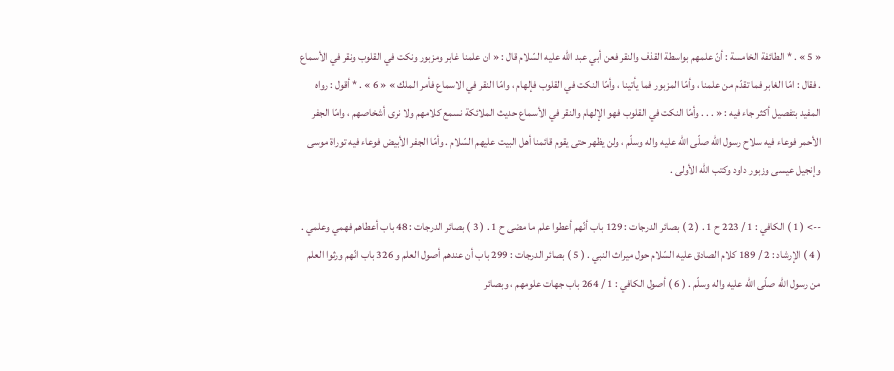« 5 » . * الطائفة الخامسة : أنّ علمهم بواسطة القذف والنقر فعن أبي عبد اللّه عليه السّلام قال : « ان علمنا غابر ومزبور ونكت في القلوب ونقر في الأسماع . فقال : امّا الغابر فما تقدّم من علمنا ، وأمّا المزبور فما يأتينا ، وأمّا النكت في القلوب فإلهام ، وامّا النقر في الاسماع فأمر الملك » « 6 » . * أقول : رواه المفيد بتفصيل أكثر جاء فيه : « . . . وأمّا النكت في القلوب فهو الإلهام والنقر في الأسماع حديث الملائكة نسمع كلامهم ولا نرى أشخاصهم ، وامّا الجفر الأحمر فوعاء فيه سلاح رسول اللّه صلّى اللّه عليه واله وسلّم ، ولن يظهر حتى يقوم قائمنا أهل البيت عليهم السّلام . وأمّا الجفر الأبيض فوعاء فيه توراة موسى وإنجيل عيسى وزبور داود وكتب اللّه الأولى .

--> ( 1 ) الكافي : 1 / 223 ح 1 . ( 2 ) بصائر الدرجات : 129 باب أنّهم أعطوا علم ما مضى ح 1 . ( 3 ) بصائر الدرجات : 48 باب أعطاهم فهمي وعلمي . ( 4 ) الإرشاد : 2 / 189 كلام الصادق عليه السّلام حول ميراث النبي . ( 5 ) بصائر الدرجات : 299 باب أن عندهم أصول العلم و 326 باب انّهم ورثوا العلم من رسول الله صلّى اللّه عليه واله وسلّم . ( 6 ) أصول الكافي : 1 / 264 باب جهات علومهم ، وبصائر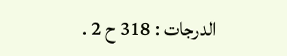الدرجات : 318 ح 2 .